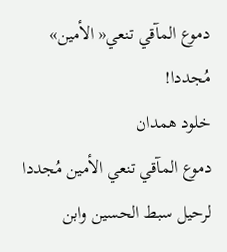دموع المآقي تنعي« الأمين» مُجددا!
خلود همدان
دموع المآقي تنعي الأمين مُجددا
لرحيل سبط الحسين وابن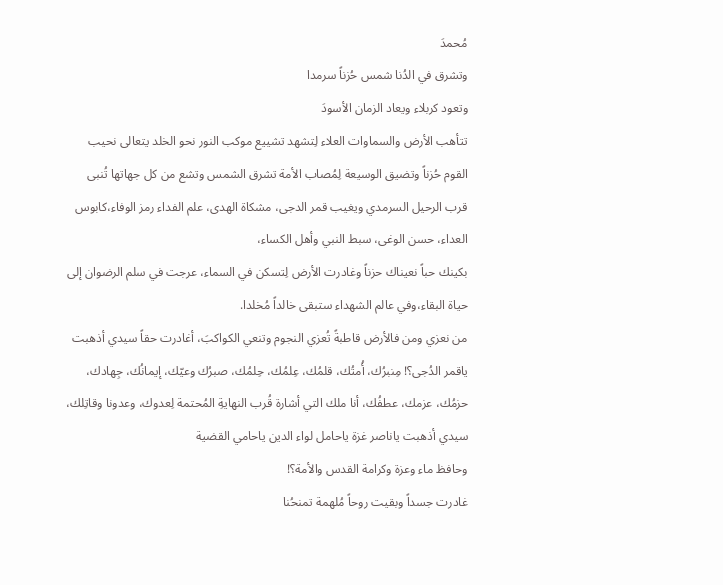مُحمدَ
وتشرق في الدُنا شمس حُزناً سرمدا
وتعود كربلاء ويعاد الزمان الأسودَ
تتأهب الأرض والسماوات العلاء لِتشهد تشييع موكب النور نحو الخلد يتعالى نحيب القوم حُزناً وتضيق الوسيعة لِمُصاب الأمة تشرق الشمس وتشع من كل جهاتها تُنبى قرب الرحيل السرمدي ويغيب قمر الدجى، مشكاة الهدى، علم الفداء رمز الوفاء،كابوس العداء، حسن الوغى، سبط النبي وأهل الكساء،
بكينك حباً نعيناك حزناً وغادرت الأرض لِتسكن في السماء، عرجت في سلم الرضوان إلى حياة البقاء،وفي عالم الشهداء ستبقى خالداً مُخلدا.
من نعزي ومن فالأرض قاطبةً تُعزي النجوم وتنعي الكواكبَ، أغادرت حقاً سيدي أذهبت ياقمر الدُجى؟! مِنبرُك، أُمتُك، قلمُك، عِلمُك، حِلمُك، صبرُك وعيّك، إيمانُك، جِهادك، حزمُك، عزمك، عطفُك، أنا ملك التي أشارة قُرب النهايةِ المُحتمة لِعدوك، وعدونا وقاتِلك، سيدي أذهبت ياناصر غزة ياحامل لواء الدين ياحامي القضية
وحافظ ماء وعزة وكرامة القدس والأمة؟!
غادرت جسداً وبقيت روحاً مُلهمة تمنحُنا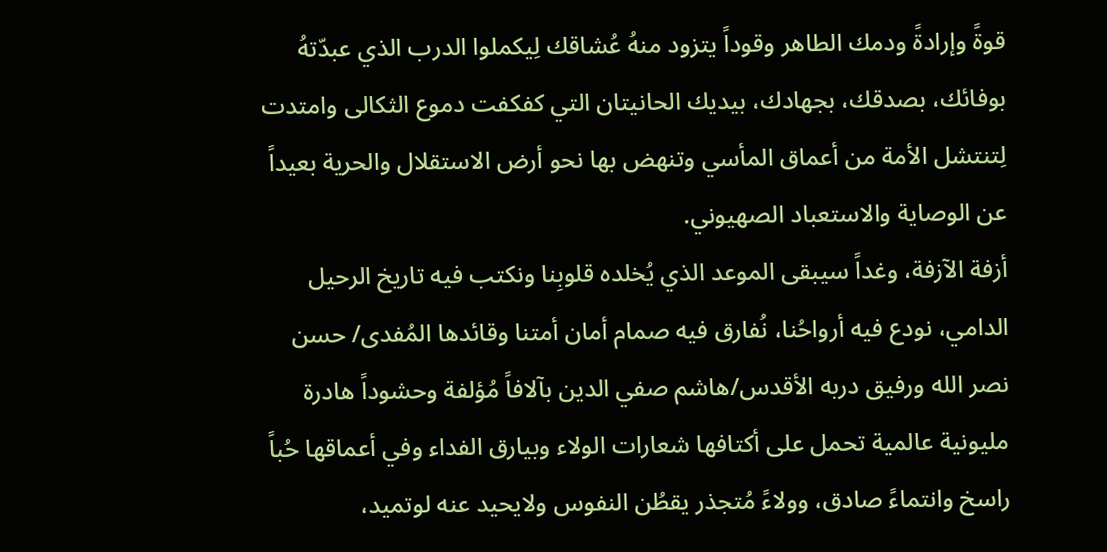قوةً وإرادةً ودمك الطاهر وقوداً يتزود منهُ عُشاقك لِيكملوا الدرب الذي عبدّتهُ بوفائك، بصدقك، بجهادك، بيديك الحانيتان التي كفكفت دموع الثكالى وامتدت لِتنتشل الأمة من أعماق المأسي وتنهض بها نحو أرض الاستقلال والحرية بعيداً عن الوصاية والاستعباد الصهيوني.
أزفة الآزفة، وغداً سيبقى الموعد الذي يُخلده قلوبِنا ونكتب فيه تاريخ الرحيل الدامي، نودع فيه أرواحُنا، نُفارق فيه صمام أمان أمتنا وقائدها المُفدى/ حسن نصر الله ورفيق دربه الأقدس/هاشم صفي الدين بآلافاً مُؤلفة وحشوداً هادرة مليونية عالمية تحمل على أكتافها شعارات الولاء وبيارق الفداء وفي أعماقها حُباً راسخ وانتماءً صادق، وولاءً مُتجذر يقطُن النفوس ولايحيد عنه لوتميد،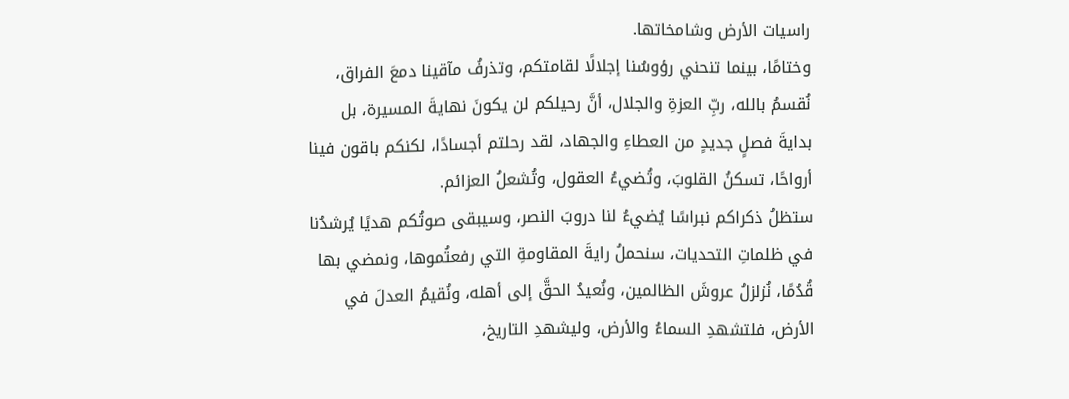راسيات الأرض وشامخاتها.
وختامًا، بينما تنحني رؤوسُنا إجلالًا لقامتكم، وتذرفُ مآقينا دمعَ الفراق، نُقسمُ بالله، ربِّ العزةِ والجلال، أنَّ رحيلكم لن يكونَ نهايةَ المسيرة، بل بدايةَ فصلٍ جديدٍ من العطاءِ والجهاد، لقد رحلتم أجسادًا، لكنكم باقون فينا أرواحًا، تسكنُ القلوبَ، وتُضيءُ العقول، وتُشعلُ العزائم.
ستظلُ ذكراكم نبراسًا يُضيءُ لنا دروبَ النصر، وسيبقى صوتُكم هديًا يُرشدُنا في ظلماتِ التحديات، سنحملُ رايةَ المقاومةِ التي رفعتُموها، ونمضي بها قُدُمًا، نُزلزلُ عروشَ الظالمين، ونُعيدُ الحقَّ إلى أهله، ونُقيمُ العدلَ في الأرض، فلتشهدِ السماءُ والأرض، وليشهدِ التاريخ،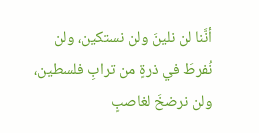أنَّنا لن نلينَ ولن نستكين، ولن نُفرطَ في ذرةٍ من ترابِ فلسطين، ولن نرضخَ لغاصبٍ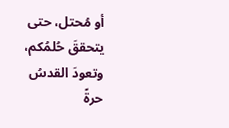أو مُحتل، حتى يتحققَ حُلمُكم، وتعودَ القدسُ حرةً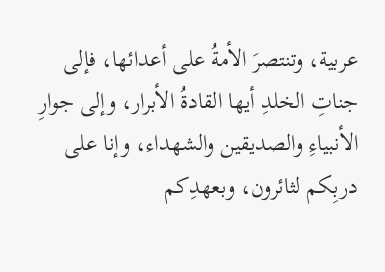عربية، وتنتصرَ الأمةُ على أعدائها، فإلى جناتِ الخلدِ أيها القادةُ الأبرار، وإلى جوارِ الأنبياءِ والصديقين والشهداء، وإنا على دربِكم لثائرون، وبعهدِكم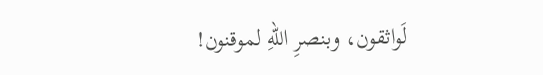لَواثقون، وبنصرِ اللهِ لموقنون!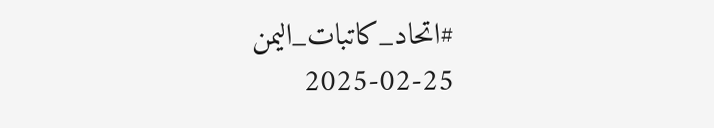#اتحاد_كاتبات_اليمن
2025-02-25